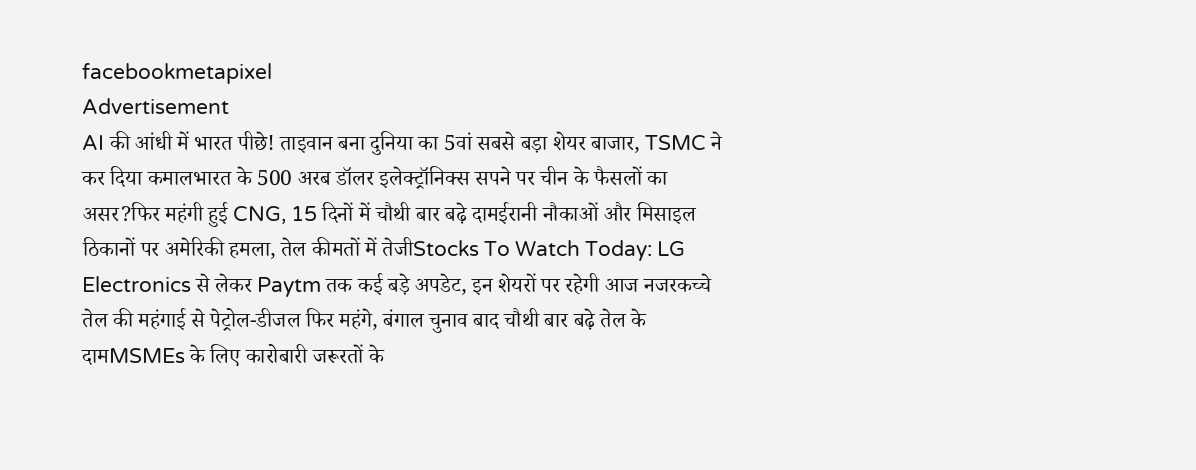facebookmetapixel
Advertisement
AI की आंधी में भारत पीछे! ताइवान बना दुनिया का 5वां सबसे बड़ा शेयर बाजार, TSMC ने कर दिया कमालभारत के 500 अरब डॉलर इलेक्ट्रॉनिक्स सपने पर चीन के फैसलों का असर?फिर महंगी हुई CNG, 15 दिनों में चौथी बार बढ़े दामईरानी नौकाओं और मिसाइल ठिकानों पर अमेरिकी हमला, तेल कीमतों में तेजीStocks To Watch Today: LG Electronics से लेकर Paytm तक कई बड़े अपडेट, इन शेयरों पर रहेगी आज नजरकच्चे तेल की महंगाई से पेट्रोल-डीजल फिर महंगे, बंगाल चुनाव बाद चौथी बार बढ़े तेल के दामMSMEs के लिए कारोबारी जरूरतों के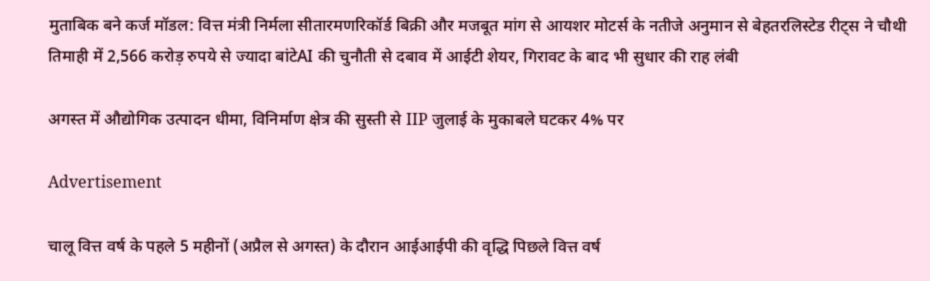मुताबिक बने कर्ज मॉडल: वित्त मंत्री निर्मला सीतारमणरिकॉर्ड बिक्री और मजबूत मांग से आयशर मोटर्स के नतीजे अनुमान से बेहतरलिस्टेड रीट्स ने चौथी तिमाही में 2,566 करोड़ रुपये से ज्यादा बांटेAI की चुनौती से दबाव में आईटी शेयर, गिरावट के बाद भी सुधार की राह लंबी

अगस्त में औद्योगिक उत्पादन धीमा, विनिर्माण क्षेत्र की सुस्ती से IIP जुलाई के मुकाबले घटकर 4% पर

Advertisement

चालू वित्त वर्ष के पहले 5 महीनों (अप्रैल से अगस्त) के दौरान आईआईपी की वृद्धि पिछले वित्त वर्ष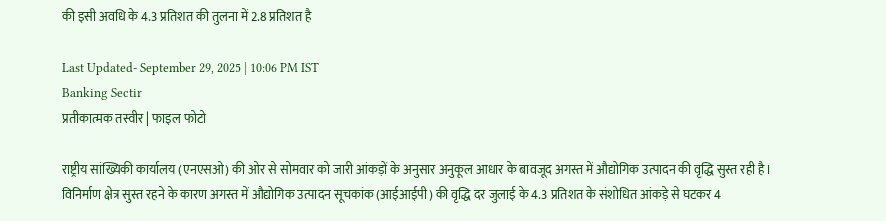की इसी अवधि के 4.3 प्रतिशत की तुलना में 2.8 प्रतिशत है

Last Updated- September 29, 2025 | 10:06 PM IST
Banking Sectir
प्रतीकात्मक तस्वीर | फाइल फोटो

राष्ट्रीय सांख्यिकी कार्यालय (एनएसओ) की ओर से सोमवार को जारी आंकड़ों के अनुसार अनुकूल आधार के बावजूद अगस्त में औद्योगिक उत्पादन की वृद्धि सुस्त रही है।  विनिर्माण क्षेत्र सुस्त रहने के कारण अगस्त में औद्योगिक उत्पादन सूचकांक (आईआईपी) की वृद्धि दर जुलाई के 4.3 प्रतिशत के संशोधित आंकड़े से घटकर 4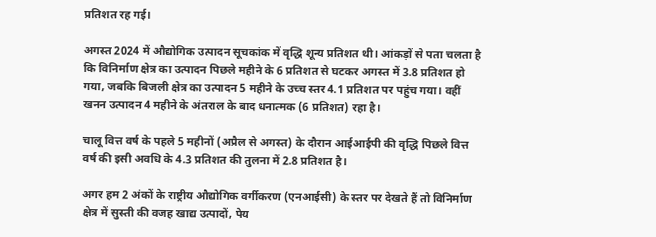प्रतिशत रह गई।

अगस्त 2024 में औद्योगिक उत्पादन सूचकांक में वृद्धि शून्य प्रतिशत थी। आंकड़ों से पता चलता है कि विनिर्माण क्षेत्र का उत्पादन पिछले महीने के 6 प्रतिशत से घटकर अगस्त में 3.8 प्रतिशत हो गया, जबकि बिजली क्षेत्र का उत्पादन 5 महीने के उच्च स्तर 4.1 प्रतिशत पर पहुंच गया। वहीं खनन उत्पादन 4 महीने के अंतराल के बाद धनात्मक (6 प्रतिशत) रहा है।

चालू वित्त वर्ष के पहले 5 महीनों (अप्रैल से अगस्त) के दौरान आईआईपी की वृद्धि पिछले वित्त वर्ष की इसी अवधि के 4.3 प्रतिशत की तुलना में 2.8 प्रतिशत है।

अगर हम 2 अंकों के राष्ट्रीय औद्योगिक वर्गीकरण (एनआईसी) के स्तर पर देखते हैं तो विनिर्माण क्षेत्र में सुस्ती की वजह खाद्य उत्पादों, पेय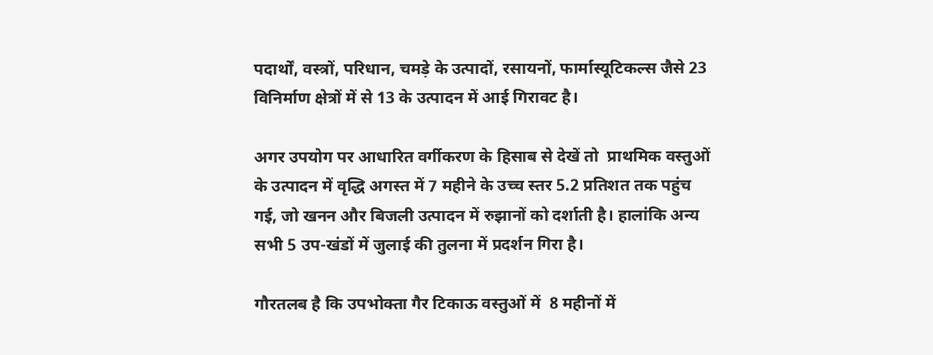पदार्थों, वस्त्रों, परिधान, चमड़े के उत्पादों, रसायनों, फार्मास्यूटिकल्स जैसे 23 विनिर्माण क्षेत्रों में से 13 के उत्पादन में आई गिरावट है।

अगर उपयोग पर आधारित वर्गीकरण के हिसाब से देखें तो  प्राथमिक वस्तुओं  के उत्पादन में वृद्धि अगस्त में 7 महीने के उच्च स्तर 5.2 प्रतिशत तक पहुंच गई, जो खनन और बिजली उत्पादन में रुझानों को दर्शाती है। हालांकि अन्य सभी 5 उप-खंडों में जुलाई की तुलना में प्रदर्शन गिरा है।

गौरतलब है कि उपभोक्ता गैर टिकाऊ वस्तुओं में  8 महीनों में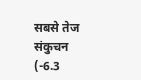सबसे तेज संकुचन (-6.3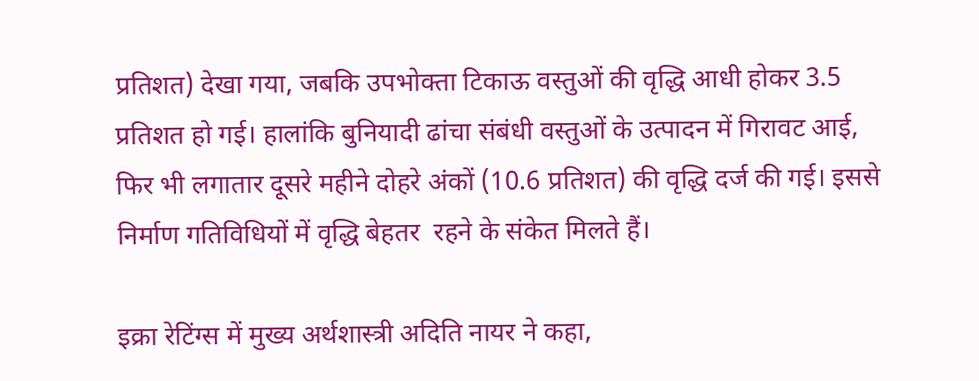प्रतिशत) देखा गया, जबकि उपभोक्ता टिकाऊ वस्तुओं की वृद्धि आधी होकर 3.5 प्रतिशत हो गई। हालांकि बुनियादी ढांचा संबंधी वस्तुओं के उत्पादन में गिरावट आई, फिर भी लगातार दूसरे महीने दोहरे अंकों (10.6 प्रतिशत) की वृद्धि दर्ज की गई। इससे निर्माण गतिविधियों में वृद्धि बेहतर  रहने के संकेत मिलते हैं।

इक्रा रेटिंग्स में मुख्य अर्थशास्त्री अदिति नायर ने कहा,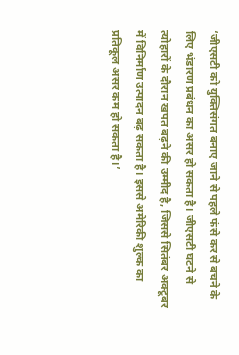‘जीएसटी को युक्तिसंगत बनाए जाने से पहले फंसे कर से बचने के लिए भंडारण प्रबंधन का असर हो सकता है। जीएसटी घटने से त्योहारों के दौरान खपत बढ़ने की उम्मीद है, जिससे सितंबर अक्टूबर में विनिर्माण उत्पादन बढ़ सकता है। इससे अमेरिकी शुल्क का प्रतिकूल असर कम हो सकता है।’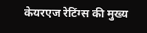केयरएज रेटिंग्स की मुख्य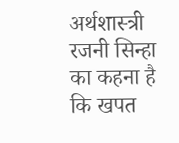अर्थशास्त्री रजनी सिन्हा का कहना है कि खपत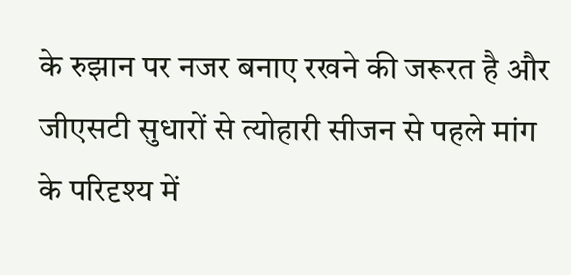के रुझान पर नजर बनाए रखने की जरूरत है और जीएसटी सुधारों से त्योहारी सीजन से पहले मांग के परिदृश्य में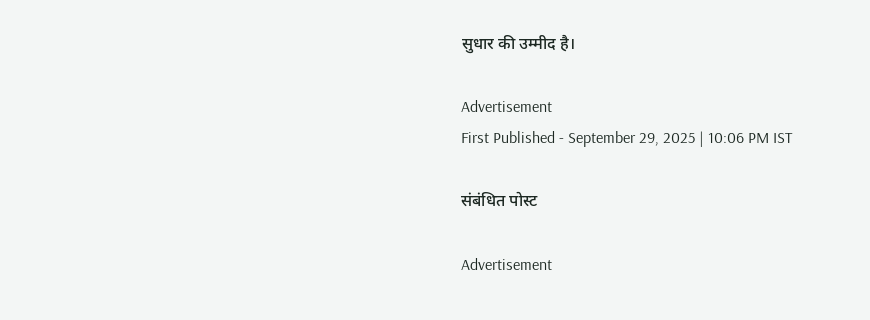सुधार की उम्मीद है।

Advertisement
First Published - September 29, 2025 | 10:06 PM IST

संबंधित पोस्ट

Advertisement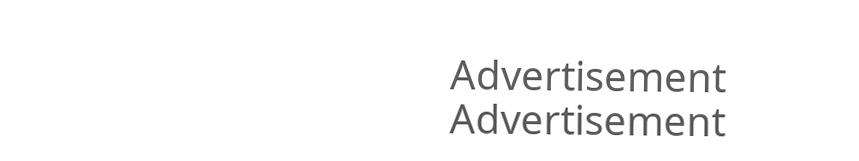Advertisement
Advertisement